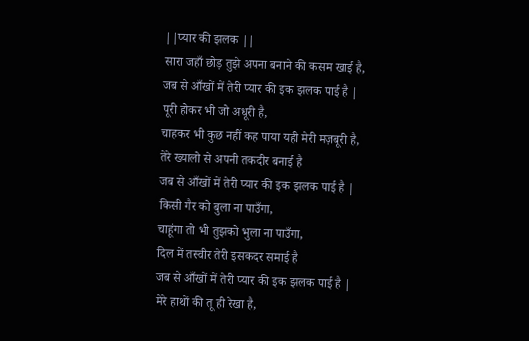||प्यार की झलक ||
सारा जहाँ छोड़ तुझे अपना बनाने की कसम खाई है,
जब से आँखों में तेरी प्यार की इक झलक पाई है |
पूरी होकर भी जो अधूरी है,
चाहकर भी कुछ नहीं कह पाया यही मेरी मज़बूरी है,
तेरे ख्यालो से अपनी तकदीर बनाई है
जब से आँखों में तेरी प्यार की इक झलक पाई है |
किसी गैर को बुला ना पाउँगा,
चाहूंगा तो भी तुझको भुला ना पाउँगा,
दिल में तस्वीर तेरी इसकदर समाई है
जब से आँखों में तेरी प्यार की इक झलक पाई है |
मेरे हाथों की तू ही रेखा है,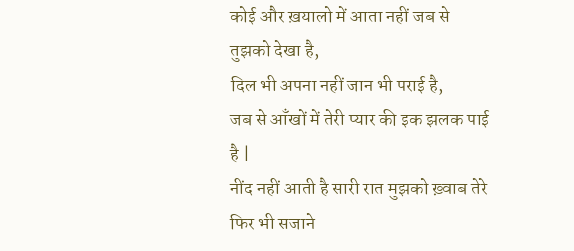कोई और ख़यालो में आता नहीं जब से तुझको देखा है,
दिल भी अपना नहीं जान भी पराई है,
जब से आँखों में तेरी प्यार की इक झलक पाई है |
नींद नहीं आती है सारी रात मुझको ख़्वाब तेरे फिर भी सजाने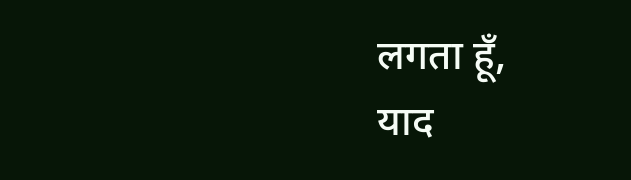लगता हूँ,
याद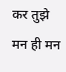कर तुझे मन ही मन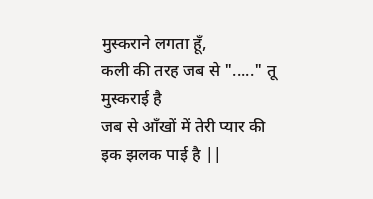मुस्कराने लगता हूँ,
कली की तरह जब से "....." तू मुस्कराई है
जब से आँखों में तेरी प्यार की इक झलक पाई है ||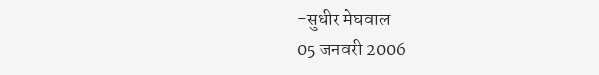-सुधीर मेघवाल
05 जनवरी 2006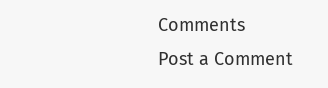Comments
Post a Comment